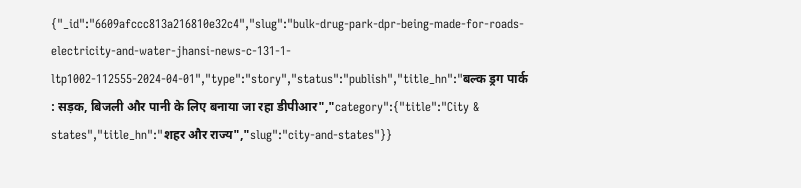{"_id":"6609afccc813a216810e32c4","slug":"bulk-drug-park-dpr-being-made-for-roads-electricity-and-water-jhansi-news-c-131-1-ltp1002-112555-2024-04-01","type":"story","status":"publish","title_hn":"बल्क ड्रग पार्क : सड़क, बिजली और पानी के लिए बनाया जा रहा डीपीआर","category":{"title":"City & states","title_hn":"शहर और राज्य","slug":"city-and-states"}}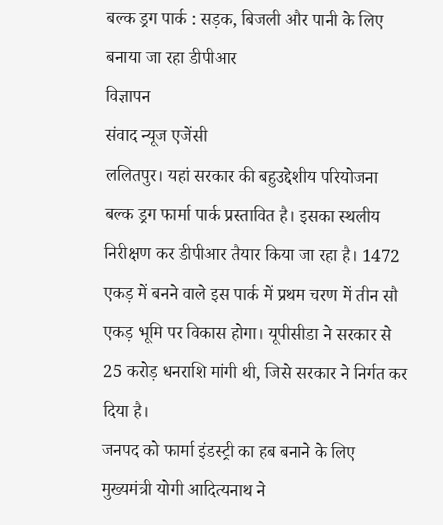बल्क ड्रग पार्क : सड़क, बिजली और पानी के लिए बनाया जा रहा डीपीआर
विज्ञापन
संवाद न्यूज एजेंसी
ललितपुर। यहां सरकार की बहुउद्देशीय परियोजना बल्क ड्रग फार्मा पार्क प्रस्तावित है। इसका स्थलीय निरीक्षण कर डीपीआर तैयार किया जा रहा है। 1472 एकड़ में बनने वाले इस पार्क में प्रथम चरण में तीन सौ एकड़ भूमि पर विकास होगा। यूपीसीडा ने सरकार से 25 करोड़ धनराशि मांगी थी, जिसे सरकार ने निर्गत कर दिया है।
जनपद को फार्मा इंडस्ट्री का हब बनाने के लिए मुख्यमंत्री योगी आदित्यनाथ ने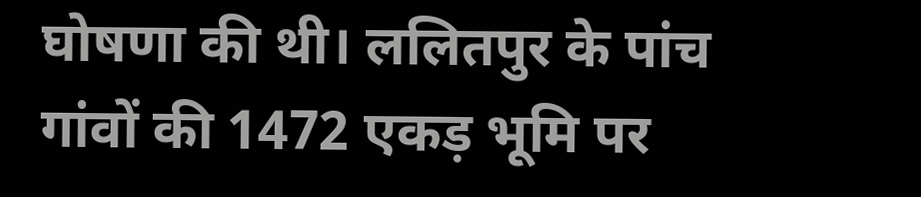घोषणा की थी। ललितपुर के पांच गांवों की 1472 एकड़ भूमि पर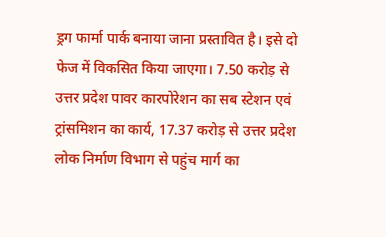ड्रग फार्मा पार्क बनाया जाना प्रस्तावित है। इसे दो फेज में विकसित किया जाएगा। 7.50 करोड़ से उत्तर प्रदेश पावर कारपोरेशन का सब स्टेशन एवं ट्रांसमिशन का कार्य, 17.37 करोड़ से उत्तर प्रदेश लोक निर्माण विभाग से पहुंच मार्ग का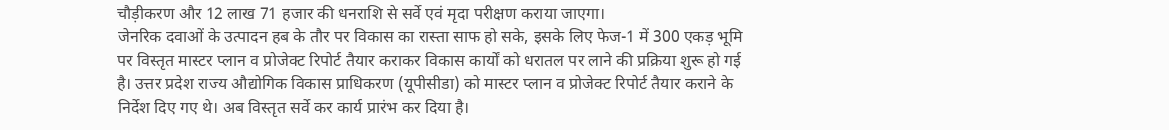चौड़ीकरण और 12 लाख 71 हजार की धनराशि से सर्वे एवं मृदा परीक्षण कराया जाएगा।
जेनरिक दवाओं के उत्पादन हब के तौर पर विकास का रास्ता साफ हो सके, इसके लिए फेज-1 में 300 एकड़ भूमि पर विस्तृत मास्टर प्लान व प्रोजेक्ट रिपोर्ट तैयार कराकर विकास कार्यों को धरातल पर लाने की प्रक्रिया शुरू हो गई है। उत्तर प्रदेश राज्य औद्योगिक विकास प्राधिकरण (यूपीसीडा) को मास्टर प्लान व प्रोजेक्ट रिपोर्ट तैयार कराने के निर्देश दिए गए थे। अब विस्तृत सर्वे कर कार्य प्रारंभ कर दिया है।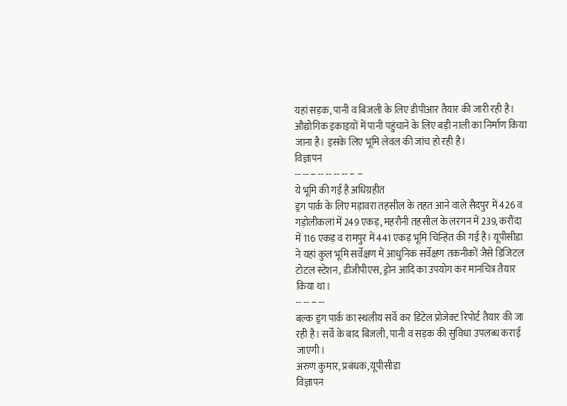यहां सड़क, पानी व बिजली के लिए डीपीआर तैयार की जारी रही है। औद्योगिक इकाइयों में पानी पहुंचाने के लिए बड़ी नाली का निर्माण किया जाना है। इसके लिए भूमि लेवल की जांच हो रही है।
विज्ञापन
-- -- -- -- -- -- -- -- --
ये भूमि की गई है अधिग्रहीत
ड्रग पार्क के लिए मड़ावरा तहसील के तहत आने वाले सैदपुर में 426 व गड़ोलीकलां में 249 एकड़, महरौनी तहसील के लरगन में 239, करौंदा में 116 एकड़ व रामपुर में 441 एकड़ भूमि चिन्हित की गई है। यूपीसीडा ने यहां कुल भूमि सर्वेक्षण में आधुनिक सर्वेक्षण तकनीकों जैसे डिजिटल टोटल स्टेशन, डीजीपीएस, ड्रोन आदि का उपयोग कर मानचित्र तैयार किया था।
-- -- -- --
बल्क ड्रग पार्क का स्थलीय सर्वे कर डिटेल प्रोजेक्ट रिपोर्ट तैयार की जा रही है। सर्वे के बाद बिजली, पानी व सड़क की सुविधा उपलब्ध कराई जाएगी।
अरुण कुमार, प्रबंधक, यूपीसीडा
विज्ञापन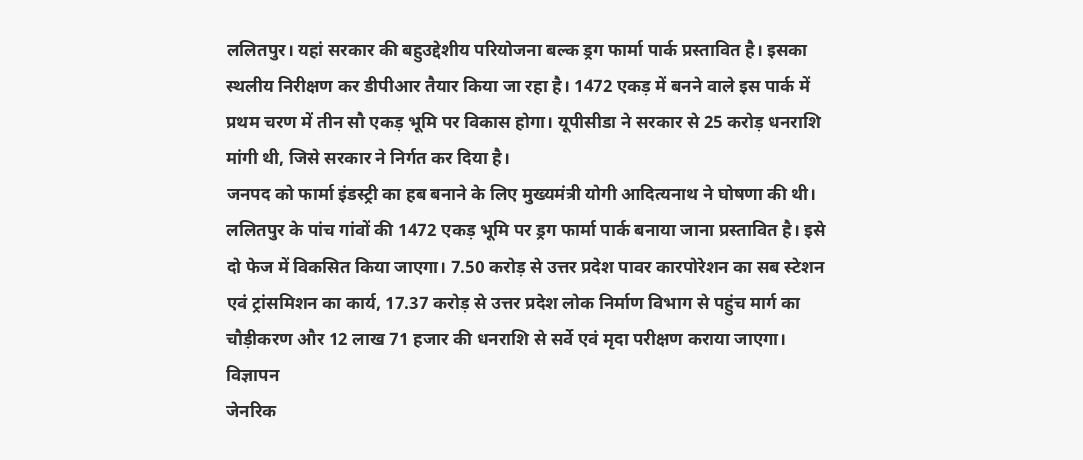ललितपुर। यहां सरकार की बहुउद्देशीय परियोजना बल्क ड्रग फार्मा पार्क प्रस्तावित है। इसका स्थलीय निरीक्षण कर डीपीआर तैयार किया जा रहा है। 1472 एकड़ में बनने वाले इस पार्क में प्रथम चरण में तीन सौ एकड़ भूमि पर विकास होगा। यूपीसीडा ने सरकार से 25 करोड़ धनराशि मांगी थी, जिसे सरकार ने निर्गत कर दिया है।
जनपद को फार्मा इंडस्ट्री का हब बनाने के लिए मुख्यमंत्री योगी आदित्यनाथ ने घोषणा की थी। ललितपुर के पांच गांवों की 1472 एकड़ भूमि पर ड्रग फार्मा पार्क बनाया जाना प्रस्तावित है। इसे दो फेज में विकसित किया जाएगा। 7.50 करोड़ से उत्तर प्रदेश पावर कारपोरेशन का सब स्टेशन एवं ट्रांसमिशन का कार्य, 17.37 करोड़ से उत्तर प्रदेश लोक निर्माण विभाग से पहुंच मार्ग का चौड़ीकरण और 12 लाख 71 हजार की धनराशि से सर्वे एवं मृदा परीक्षण कराया जाएगा।
विज्ञापन
जेनरिक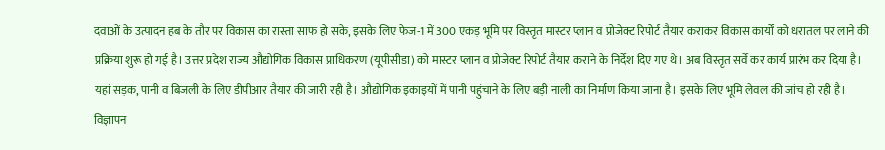दवाओं के उत्पादन हब के तौर पर विकास का रास्ता साफ हो सके, इसके लिए फेज-1 में 300 एकड़ भूमि पर विस्तृत मास्टर प्लान व प्रोजेक्ट रिपोर्ट तैयार कराकर विकास कार्यों को धरातल पर लाने की प्रक्रिया शुरू हो गई है। उत्तर प्रदेश राज्य औद्योगिक विकास प्राधिकरण (यूपीसीडा) को मास्टर प्लान व प्रोजेक्ट रिपोर्ट तैयार कराने के निर्देश दिए गए थे। अब विस्तृत सर्वे कर कार्य प्रारंभ कर दिया है। यहां सड़क, पानी व बिजली के लिए डीपीआर तैयार की जारी रही है। औद्योगिक इकाइयों में पानी पहुंचाने के लिए बड़ी नाली का निर्माण किया जाना है। इसके लिए भूमि लेवल की जांच हो रही है।
विज्ञापन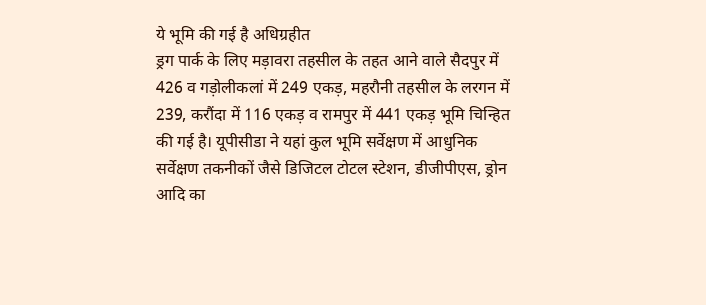ये भूमि की गई है अधिग्रहीत
ड्रग पार्क के लिए मड़ावरा तहसील के तहत आने वाले सैदपुर में 426 व गड़ोलीकलां में 249 एकड़, महरौनी तहसील के लरगन में 239, करौंदा में 116 एकड़ व रामपुर में 441 एकड़ भूमि चिन्हित की गई है। यूपीसीडा ने यहां कुल भूमि सर्वेक्षण में आधुनिक सर्वेक्षण तकनीकों जैसे डिजिटल टोटल स्टेशन, डीजीपीएस, ड्रोन आदि का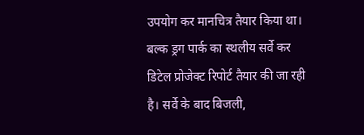उपयोग कर मानचित्र तैयार किया था।
बल्क ड्रग पार्क का स्थलीय सर्वे कर डिटेल प्रोजेक्ट रिपोर्ट तैयार की जा रही है। सर्वे के बाद बिजली,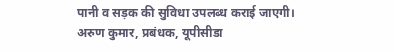पानी व सड़क की सुविधा उपलब्ध कराई जाएगी।
अरुण कुमार, प्रबंधक, यूपीसीडा